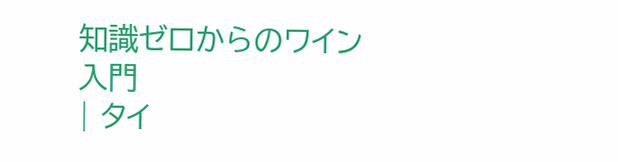知識ゼロからのワイン入門
| タイ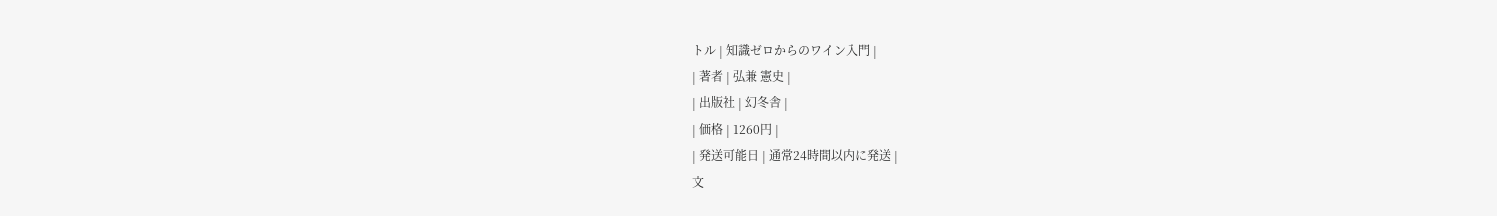トル | 知識ゼロからのワイン入門 |
| 著者 | 弘兼 憲史 |
| 出版社 | 幻冬舎 |
| 価格 | 1260円 |
| 発送可能日 | 通常24時間以内に発送 |
文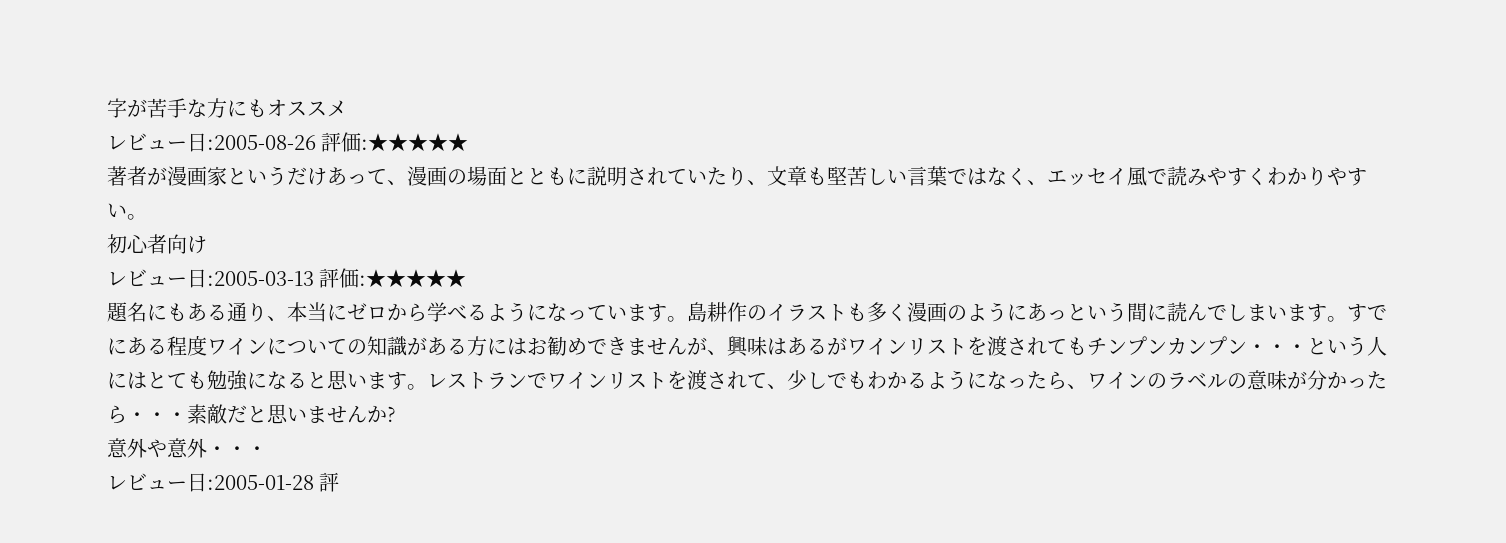字が苦手な方にもオススメ
レビュー日:2005-08-26 評価:★★★★★
著者が漫画家というだけあって、漫画の場面とともに説明されていたり、文章も堅苦しい言葉ではなく、エッセイ風で読みやすくわかりやすい。
初心者向け
レビュー日:2005-03-13 評価:★★★★★
題名にもある通り、本当にゼロから学べるようになっています。島耕作のイラストも多く漫画のようにあっという間に読んでしまいます。すでにある程度ワインについての知識がある方にはお勧めできませんが、興味はあるがワインリストを渡されてもチンプンカンプン・・・という人にはとても勉強になると思います。レストランでワインリストを渡されて、少しでもわかるようになったら、ワインのラベルの意味が分かったら・・・素敵だと思いませんか?
意外や意外・・・
レビュー日:2005-01-28 評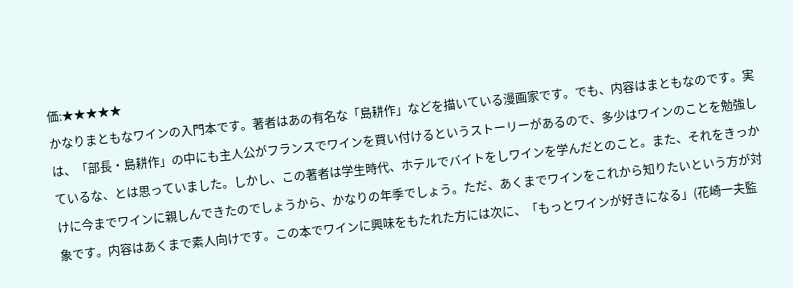価:★★★★★
かなりまともなワインの入門本です。著者はあの有名な「島耕作」などを描いている漫画家です。でも、内容はまともなのです。実は、「部長・島耕作」の中にも主人公がフランスでワインを買い付けるというストーリーがあるので、多少はワインのことを勉強しているな、とは思っていました。しかし、この著者は学生時代、ホテルでバイトをしワインを学んだとのこと。また、それをきっかけに今までワインに親しんできたのでしょうから、かなりの年季でしょう。ただ、あくまでワインをこれから知りたいという方が対象です。内容はあくまで素人向けです。この本でワインに興味をもたれた方には次に、「もっとワインが好きになる」(花崎一夫監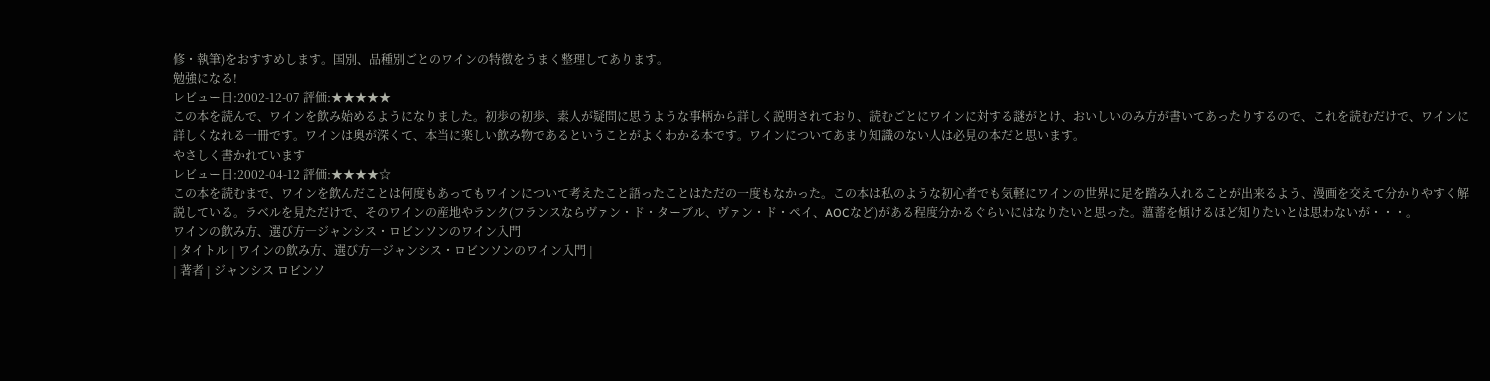修・執筆)をおすすめします。国別、品種別ごとのワインの特徴をうまく整理してあります。
勉強になる!
レビュー日:2002-12-07 評価:★★★★★
この本を読んで、ワインを飲み始めるようになりました。初歩の初歩、素人が疑問に思うような事柄から詳しく説明されており、読むごとにワインに対する謎がとけ、おいしいのみ方が書いてあったりするので、これを読むだけで、ワインに詳しくなれる一冊です。ワインは奥が深くて、本当に楽しい飲み物であるということがよくわかる本です。ワインについてあまり知識のない人は必見の本だと思います。
やさしく書かれています
レビュー日:2002-04-12 評価:★★★★☆
この本を読むまで、ワインを飲んだことは何度もあってもワインについて考えたこと語ったことはただの一度もなかった。この本は私のような初心者でも気軽にワインの世界に足を踏み入れることが出来るよう、漫画を交えて分かりやすく解説している。ラベルを見ただけで、そのワインの産地やランク(フランスならヴァン・ド・ターブル、ヴァン・ド・ペイ、AOCなど)がある程度分かるぐらいにはなりたいと思った。薀蓄を傾けるほど知りたいとは思わないが・・・。
ワインの飲み方、選び方―ジャンシス・ロビンソンのワイン入門
| タイトル | ワインの飲み方、選び方―ジャンシス・ロビンソンのワイン入門 |
| 著者 | ジャンシス ロビンソ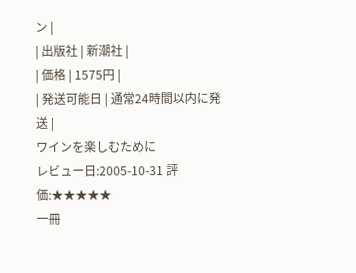ン |
| 出版社 | 新潮社 |
| 価格 | 1575円 |
| 発送可能日 | 通常24時間以内に発送 |
ワインを楽しむために
レビュー日:2005-10-31 評価:★★★★★
一冊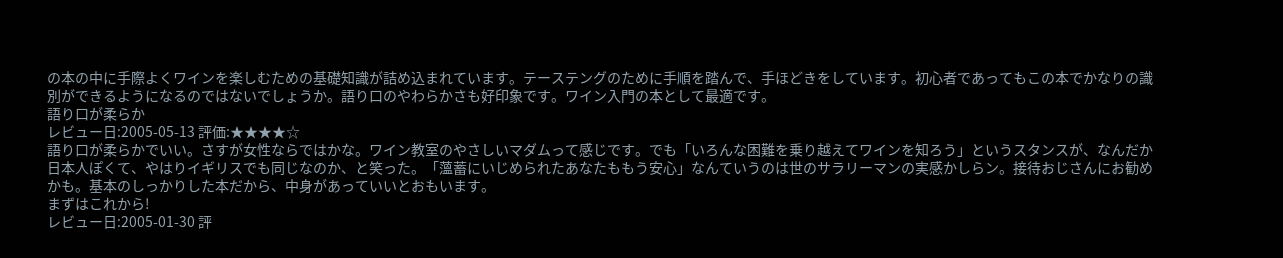の本の中に手際よくワインを楽しむための基礎知識が詰め込まれています。テーステングのために手順を踏んで、手ほどきをしています。初心者であってもこの本でかなりの識別ができるようになるのではないでしょうか。語り口のやわらかさも好印象です。ワイン入門の本として最適です。
語り口が柔らか
レビュー日:2005-05-13 評価:★★★★☆
語り口が柔らかでいい。さすが女性ならではかな。ワイン教室のやさしいマダムって感じです。でも「いろんな困難を乗り越えてワインを知ろう」というスタンスが、なんだか日本人ぽくて、やはりイギリスでも同じなのか、と笑った。「薀蓄にいじめられたあなたももう安心」なんていうのは世のサラリーマンの実感かしらン。接待おじさんにお勧めかも。基本のしっかりした本だから、中身があっていいとおもいます。
まずはこれから!
レビュー日:2005-01-30 評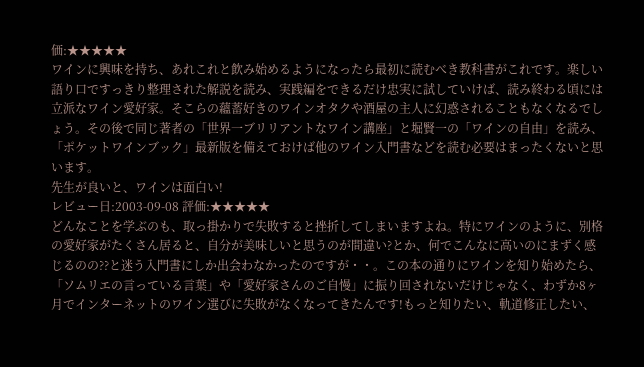価:★★★★★
ワインに興味を持ち、あれこれと飲み始めるようになったら最初に読むべき教科書がこれです。楽しい語り口ですっきり整理された解説を読み、実践編をできるだけ忠実に試していけば、読み終わる頃には立派なワイン愛好家。そこらの蘊蓄好きのワインオタクや酒屋の主人に幻惑されることもなくなるでしょう。その後で同じ著者の「世界一ブリリアントなワイン講座」と堀賢一の「ワインの自由」を読み、「ポケットワインブック」最新版を備えておけば他のワイン入門書などを読む必要はまったくないと思います。
先生が良いと、ワインは面白い!
レビュー日:2003-09-08 評価:★★★★★
どんなことを学ぶのも、取っ掛かりで失敗すると挫折してしまいますよね。特にワインのように、別格の愛好家がたくさん居ると、自分が美味しいと思うのが間違い?とか、何でこんなに高いのにまずく感じるのの??と迷う入門書にしか出会わなかったのですが・・。この本の通りにワインを知り始めたら、「ソムリエの言っている言葉」や「愛好家さんのご自慢」に振り回されないだけじゃなく、わずか8ヶ月でインターネットのワイン選びに失敗がなくなってきたんです!もっと知りたい、軌道修正したい、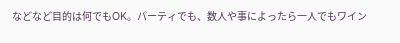などなど目的は何でもOK。パーティでも、数人や事によったら一人でもワイン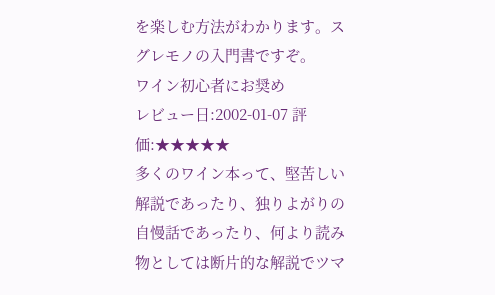を楽しむ方法がわかります。スグレモノの入門書ですぞ。
ワイン初心者にお奨め
レビュー日:2002-01-07 評価:★★★★★
多くのワイン本って、堅苦しい解説であったり、独りよがりの自慢話であったり、何より読み物としては断片的な解説でツマ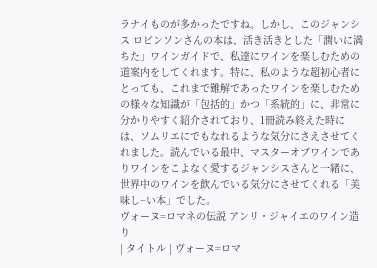ラナイものが多かったですね。しかし、このジャンシス ロビンソンさんの本は、活き活きとした「潤いに満ちた」ワインガイドで、私達にワインを楽しむための道案内をしてくれます。特に、私のような超初心者にとっても、これまで難解であったワインを楽しむための様々な知識が「包括的」かつ「系統的」に、非常に分かりやすく紹介されており、1冊読み終えた時には、ソムリエにでもなれるような気分にさえさせてくれました。読んでいる最中、マスターオブワインでありワインをこよなく愛するジャンシスさんと一緒に、世界中のワインを飲んでいる気分にさせてくれる「美味し−い本」でした。
ヴォーヌ=ロマネの伝説 アンリ・ジャイエのワイン造り
| タイトル | ヴォーヌ=ロマ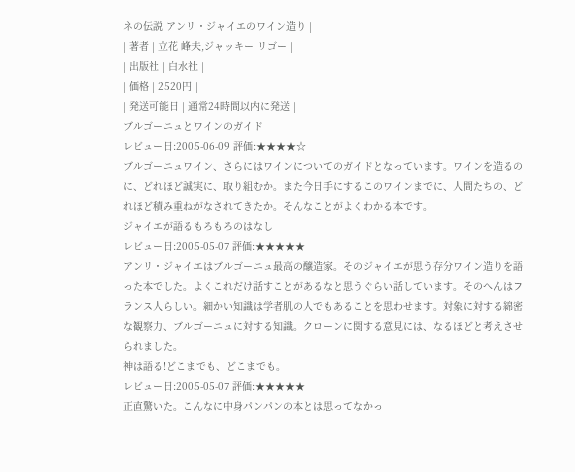ネの伝説 アンリ・ジャイエのワイン造り |
| 著者 | 立花 峰夫,ジャッキー リゴー |
| 出版社 | 白水社 |
| 価格 | 2520円 |
| 発送可能日 | 通常24時間以内に発送 |
ブルゴーニュとワインのガイド
レビュー日:2005-06-09 評価:★★★★☆
ブルゴーニュワイン、さらにはワインについてのガイドとなっています。ワインを造るのに、どれほど誠実に、取り組むか。また今日手にするこのワインまでに、人間たちの、どれほど積み重ねがなされてきたか。そんなことがよくわかる本です。
ジャイエが語るもろもろのはなし
レビュー日:2005-05-07 評価:★★★★★
アンリ・ジャイエはブルゴーニュ最高の醸造家。そのジャイエが思う存分ワイン造りを語った本でした。よくこれだけ話すことがあるなと思うぐらい話しています。そのへんはフランス人らしい。細かい知識は学者肌の人でもあることを思わせます。対象に対する綿密な観察力、ブルゴーニュに対する知識。クローンに関する意見には、なるほどと考えさせられました。
神は語る!どこまでも、どこまでも。
レビュー日:2005-05-07 評価:★★★★★
正直驚いた。こんなに中身パンパンの本とは思ってなかっ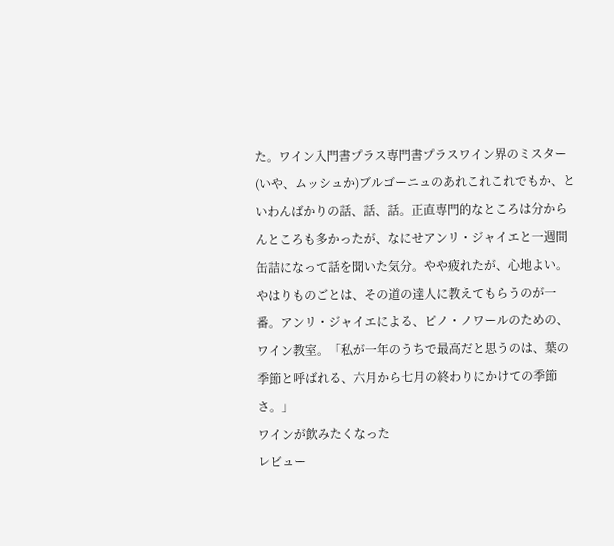た。ワイン入門書プラス専門書プラスワイン界のミスター(いや、ムッシュか)ブルゴーニュのあれこれこれでもか、といわんばかりの話、話、話。正直専門的なところは分からんところも多かったが、なにせアンリ・ジャイエと一週間缶詰になって話を聞いた気分。やや疲れたが、心地よい。やはりものごとは、その道の達人に教えてもらうのが一番。アンリ・ジャイエによる、ピノ・ノワールのための、ワイン教室。「私が一年のうちで最高だと思うのは、葉の季節と呼ばれる、六月から七月の終わりにかけての季節さ。」
ワインが飲みたくなった
レビュー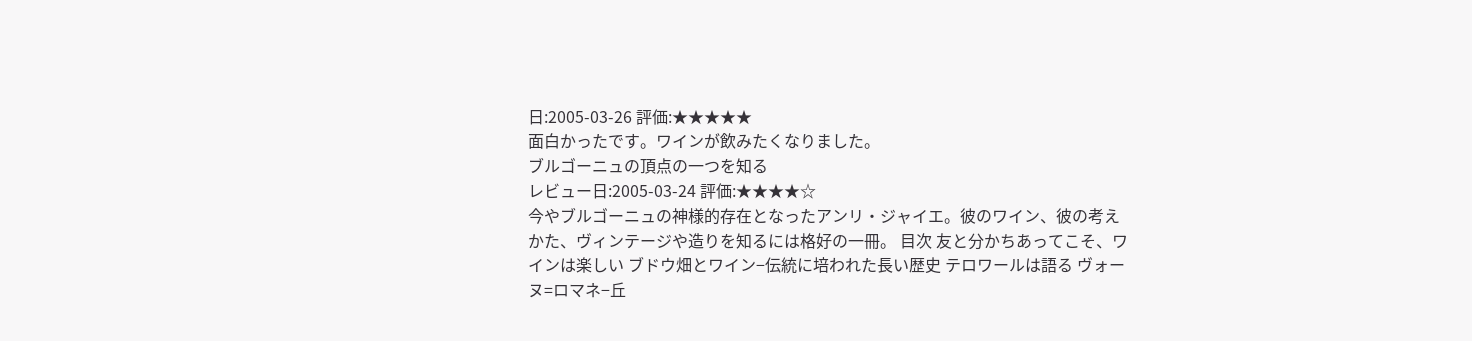日:2005-03-26 評価:★★★★★
面白かったです。ワインが飲みたくなりました。
ブルゴーニュの頂点の一つを知る
レビュー日:2005-03-24 評価:★★★★☆
今やブルゴーニュの神様的存在となったアンリ・ジャイエ。彼のワイン、彼の考えかた、ヴィンテージや造りを知るには格好の一冊。 目次 友と分かちあってこそ、ワインは楽しい ブドウ畑とワイン−伝統に培われた長い歴史 テロワールは語る ヴォーヌ=ロマネ−丘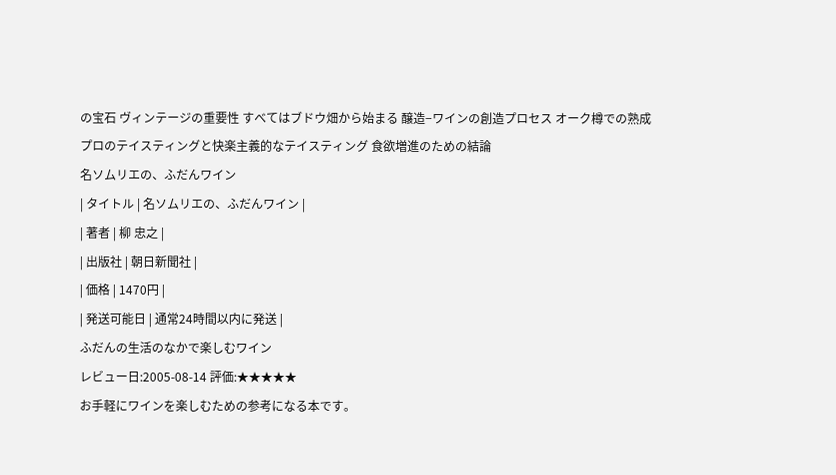の宝石 ヴィンテージの重要性 すべてはブドウ畑から始まる 醸造−ワインの創造プロセス オーク樽での熟成 プロのテイスティングと快楽主義的なテイスティング 食欲増進のための結論
名ソムリエの、ふだんワイン
| タイトル | 名ソムリエの、ふだんワイン |
| 著者 | 柳 忠之 |
| 出版社 | 朝日新聞社 |
| 価格 | 1470円 |
| 発送可能日 | 通常24時間以内に発送 |
ふだんの生活のなかで楽しむワイン
レビュー日:2005-08-14 評価:★★★★★
お手軽にワインを楽しむための参考になる本です。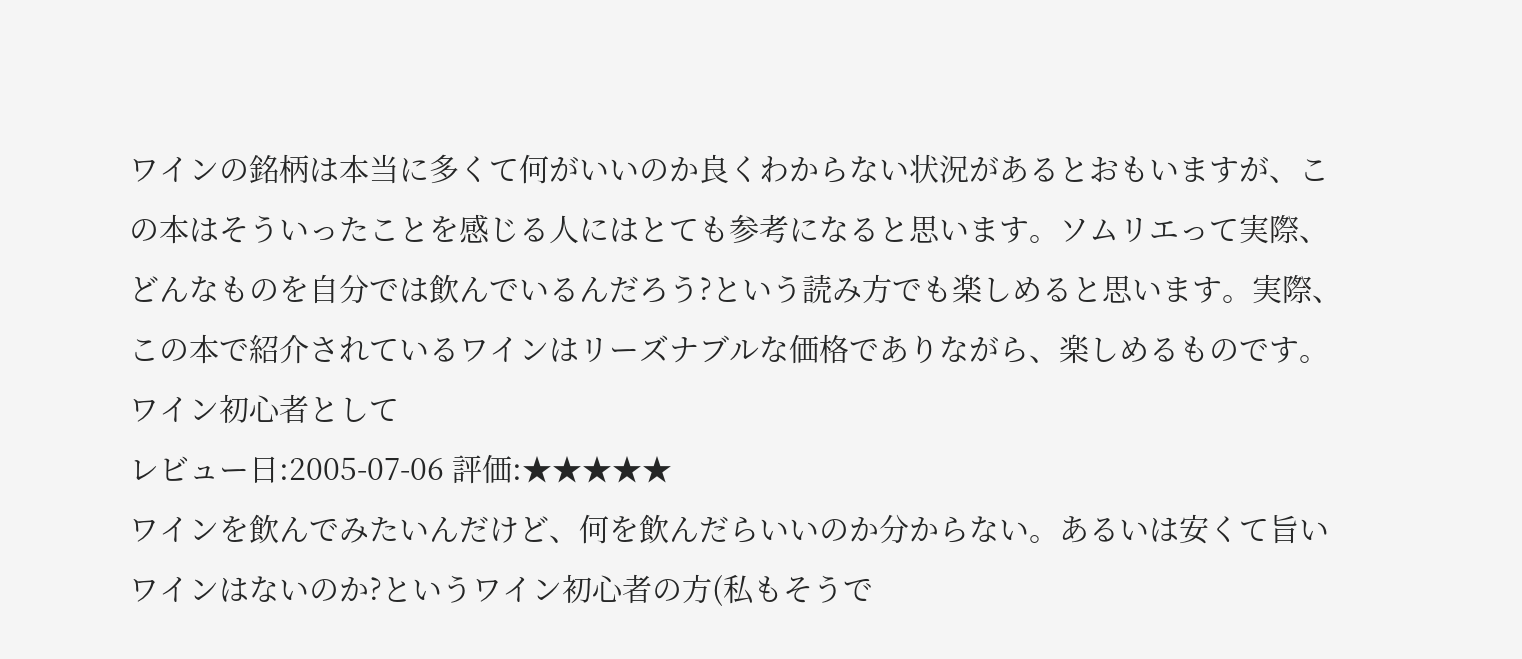ワインの銘柄は本当に多くて何がいいのか良くわからない状況があるとおもいますが、この本はそういったことを感じる人にはとても参考になると思います。ソムリエって実際、どんなものを自分では飲んでいるんだろう?という読み方でも楽しめると思います。実際、この本で紹介されているワインはリーズナブルな価格でありながら、楽しめるものです。
ワイン初心者として
レビュー日:2005-07-06 評価:★★★★★
ワインを飲んでみたいんだけど、何を飲んだらいいのか分からない。あるいは安くて旨いワインはないのか?というワイン初心者の方(私もそうで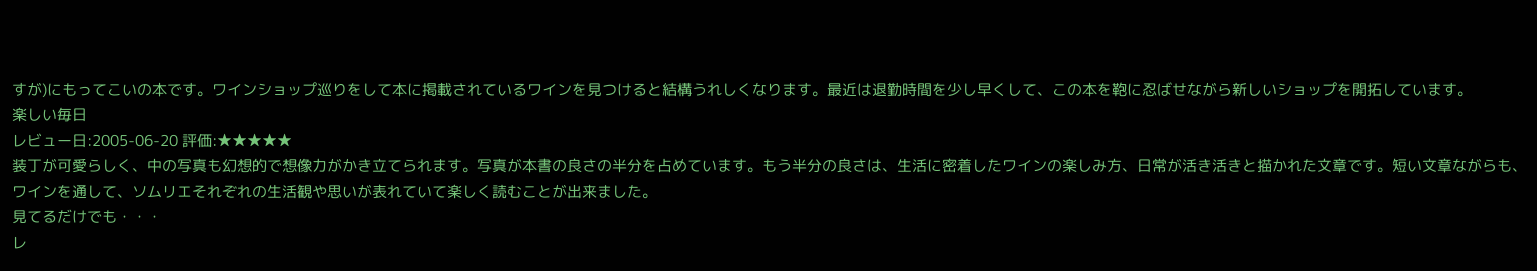すが)にもってこいの本です。ワインショップ巡りをして本に掲載されているワインを見つけると結構うれしくなります。最近は退勤時間を少し早くして、この本を鞄に忍ばせながら新しいショップを開拓しています。
楽しい毎日
レビュー日:2005-06-20 評価:★★★★★
装丁が可愛らしく、中の写真も幻想的で想像力がかき立てられます。写真が本書の良さの半分を占めています。もう半分の良さは、生活に密着したワインの楽しみ方、日常が活き活きと描かれた文章です。短い文章ながらも、ワインを通して、ソムリエそれぞれの生活観や思いが表れていて楽しく読むことが出来ました。
見てるだけでも・・・
レ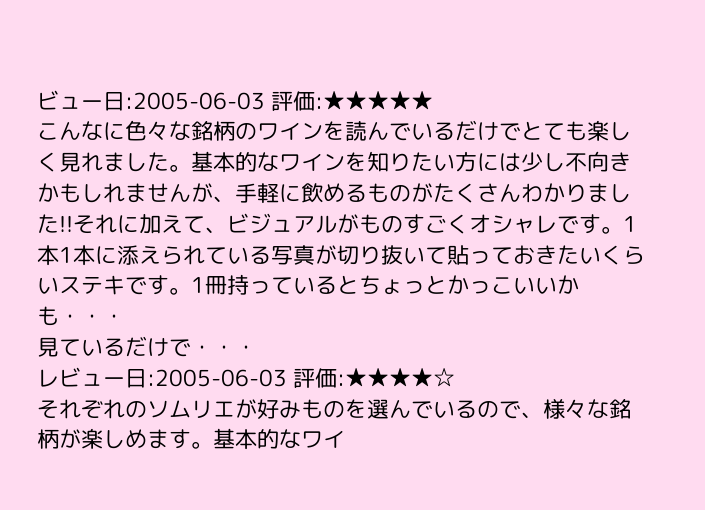ビュー日:2005-06-03 評価:★★★★★
こんなに色々な銘柄のワインを読んでいるだけでとても楽しく見れました。基本的なワインを知りたい方には少し不向きかもしれませんが、手軽に飲めるものがたくさんわかりました!!それに加えて、ビジュアルがものすごくオシャレです。1本1本に添えられている写真が切り抜いて貼っておきたいくらいステキです。1冊持っているとちょっとかっこいいかも・・・
見ているだけで・・・
レビュー日:2005-06-03 評価:★★★★☆
それぞれのソムリエが好みものを選んでいるので、様々な銘柄が楽しめます。基本的なワイ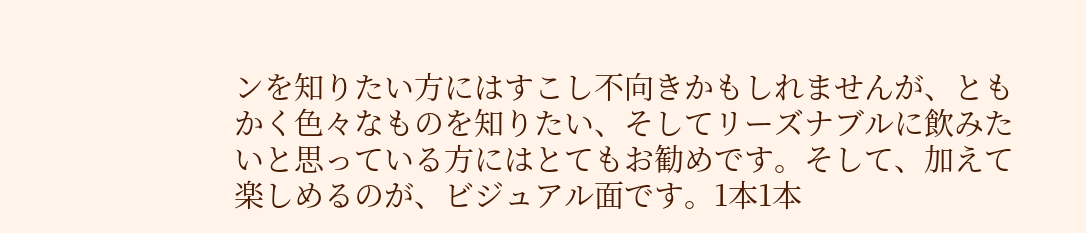ンを知りたい方にはすこし不向きかもしれませんが、ともかく色々なものを知りたい、そしてリーズナブルに飲みたいと思っている方にはとてもお勧めです。そして、加えて楽しめるのが、ビジュアル面です。1本1本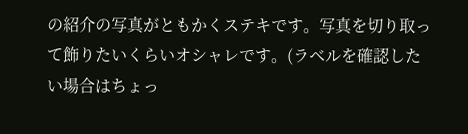の紹介の写真がともかくステキです。写真を切り取って飾りたいくらいオシャレです。(ラベルを確認したい場合はちょっ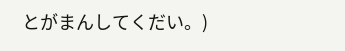とがまんしてくだい。)